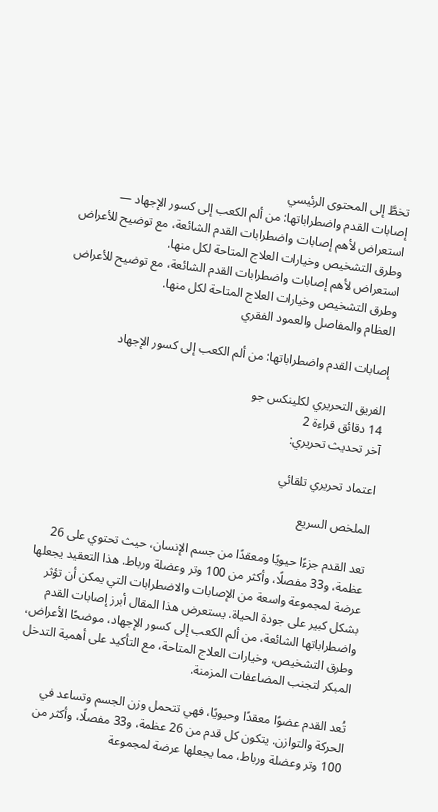تخطَّ إلى المحتوى الرئيسي
إصابات القدم واضطراباتها: من ألم الكعب إلى كسور الإجهاد — استعراض لأهم إصابات واضطرابات القدم الشائعة، مع توضيح للأعراض وطرق التشخيص وخيارات العلاج المتاحة لكل منها.
استعراض لأهم إصابات واضطرابات القدم الشائعة، مع توضيح للأعراض وطرق التشخيص وخيارات العلاج المتاحة لكل منها.
العظام والمفاصل والعمود الفقري

إصابات القدم واضطراباتها: من ألم الكعب إلى كسور الإجهاد

الفريق التحريري لكلينكس جو
14 دقائق قراءة 2
آخر تحديث تحريري:

اعتماد تحريري تلقائي

الملخص السريع

تعد القدم جزءًا حيويًا ومعقدًا من جسم الإنسان، حيث تحتوي على 26 عظمة، و33 مفصلًا، وأكثر من 100 وتر وعضلة ورباط. هذا التعقيد يجعلها عرضة لمجموعة واسعة من الإصابات والاضطرابات التي يمكن أن تؤثر بشكل كبير على جودة الحياة. يستعرض هذا المقال أبرز إصابات القدم واضطراباتها الشائعة، من ألم الكعب إلى كسور الإجهاد، موضحًا الأعراض، وطرق التشخيص، وخيارات العلاج المتاحة، مع التأكيد على أهمية التدخل المبكر لتجنب المضاعفات المزمنة.

تُعد القدم عضوًا معقدًا وحيويًا، فهي تتحمل وزن الجسم وتساعد في الحركة والتوازن. يتكون كل قدم من 26 عظمة، و33 مفصلًا، وأكثر من 100 وتر وعضلة ورباط، مما يجعلها عرضة لمجموعة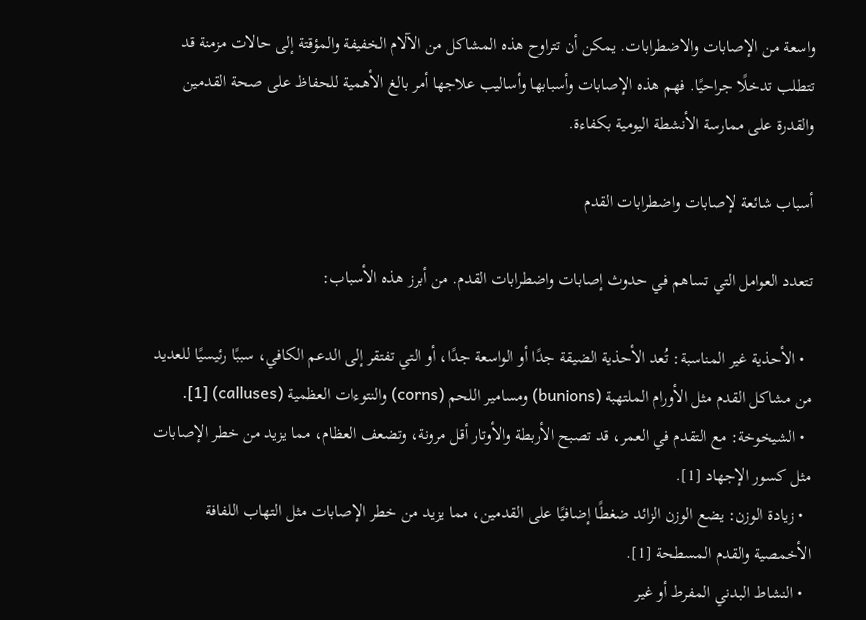واسعة من الإصابات والاضطرابات. يمكن أن تتراوح هذه المشاكل من الآلام الخفيفة والمؤقتة إلى حالات مزمنة قد تتطلب تدخلًا جراحيًا. فهم هذه الإصابات وأسبابها وأساليب علاجها أمر بالغ الأهمية للحفاظ على صحة القدمين والقدرة على ممارسة الأنشطة اليومية بكفاءة.

أسباب شائعة لإصابات واضطرابات القدم

تتعدد العوامل التي تساهم في حدوث إصابات واضطرابات القدم. من أبرز هذه الأسباب:

  • الأحذية غير المناسبة: تُعد الأحذية الضيقة جدًا أو الواسعة جدًا، أو التي تفتقر إلى الدعم الكافي، سببًا رئيسيًا للعديد من مشاكل القدم مثل الأورام الملتهبة (bunions) ومسامير اللحم (corns) والنتوءات العظمية (calluses) [1].
  • الشيخوخة: مع التقدم في العمر، قد تصبح الأربطة والأوتار أقل مرونة، وتضعف العظام، مما يزيد من خطر الإصابات مثل كسور الإجهاد [1].
  • زيادة الوزن: يضع الوزن الزائد ضغطًا إضافيًا على القدمين، مما يزيد من خطر الإصابات مثل التهاب اللفافة الأخمصية والقدم المسطحة [1].
  • النشاط البدني المفرط أو غير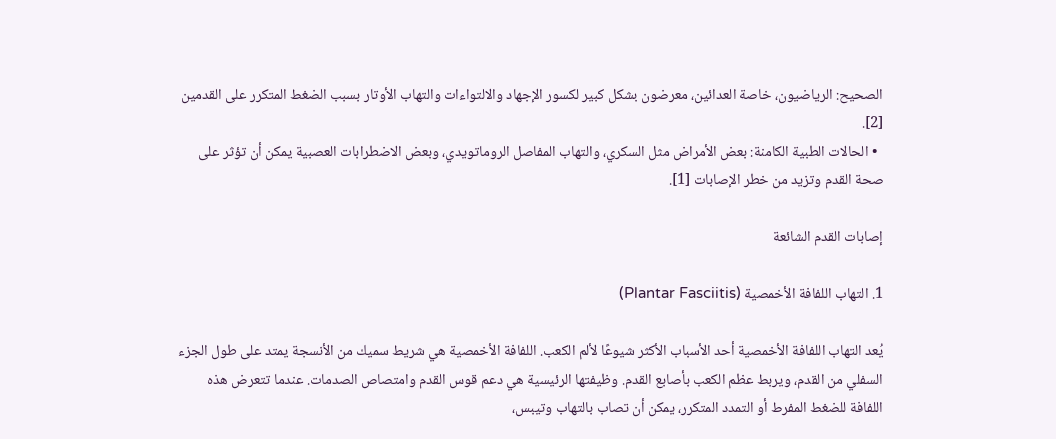الصحيح: الرياضيون، خاصة العدائين، معرضون بشكل كبير لكسور الإجهاد والالتواءات والتهاب الأوتار بسبب الضغط المتكرر على القدمين [2].
  • الحالات الطبية الكامنة: بعض الأمراض مثل السكري، والتهاب المفاصل الروماتويدي، وبعض الاضطرابات العصبية يمكن أن تؤثر على صحة القدم وتزيد من خطر الإصابات [1].

إصابات القدم الشائعة

1. التهاب اللفافة الأخمصية (Plantar Fasciitis)

يُعد التهاب اللفافة الأخمصية أحد الأسباب الأكثر شيوعًا لألم الكعب. اللفافة الأخمصية هي شريط سميك من الأنسجة يمتد على طول الجزء السفلي من القدم، ويربط عظم الكعب بأصابع القدم. وظيفتها الرئيسية هي دعم قوس القدم وامتصاص الصدمات. عندما تتعرض هذه اللفافة للضغط المفرط أو التمدد المتكرر، يمكن أن تصاب بالتهاب وتيبس،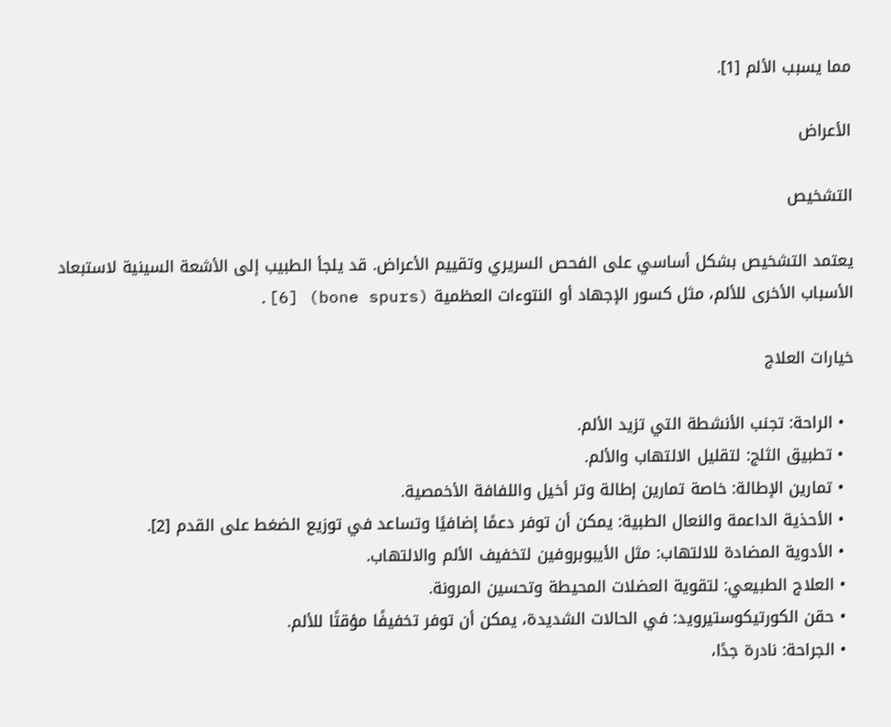مما يسبب الألم [1].

الأعراض

التشخيص

يعتمد التشخيص بشكل أساسي على الفحص السريري وتقييم الأعراض. قد يلجأ الطبيب إلى الأشعة السينية لاستبعاد الأسباب الأخرى للألم، مثل كسور الإجهاد أو النتوءات العظمية (bone spurs) [6].

خيارات العلاج

  • الراحة: تجنب الأنشطة التي تزيد الألم.
  • تطبيق الثلج: لتقليل الالتهاب والألم.
  • تمارين الإطالة: خاصة تمارين إطالة وتر أخيل واللفافة الأخمصية.
  • الأحذية الداعمة والنعال الطبية: يمكن أن توفر دعمًا إضافيًا وتساعد في توزيع الضغط على القدم [2].
  • الأدوية المضادة للالتهاب: مثل الأيبوبروفين لتخفيف الألم والالتهاب.
  • العلاج الطبيعي: لتقوية العضلات المحيطة وتحسين المرونة.
  • حقن الكورتيكوستيرويد: في الحالات الشديدة، يمكن أن توفر تخفيفًا مؤقتًا للألم.
  • الجراحة: نادرة جدًا،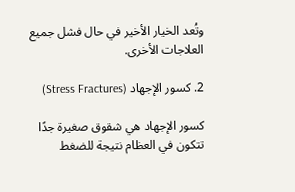وتُعد الخيار الأخير في حال فشل جميع العلاجات الأخرى.

2. كسور الإجهاد (Stress Fractures)

كسور الإجهاد هي شقوق صغيرة جدًا تتكون في العظام نتيجة للضغط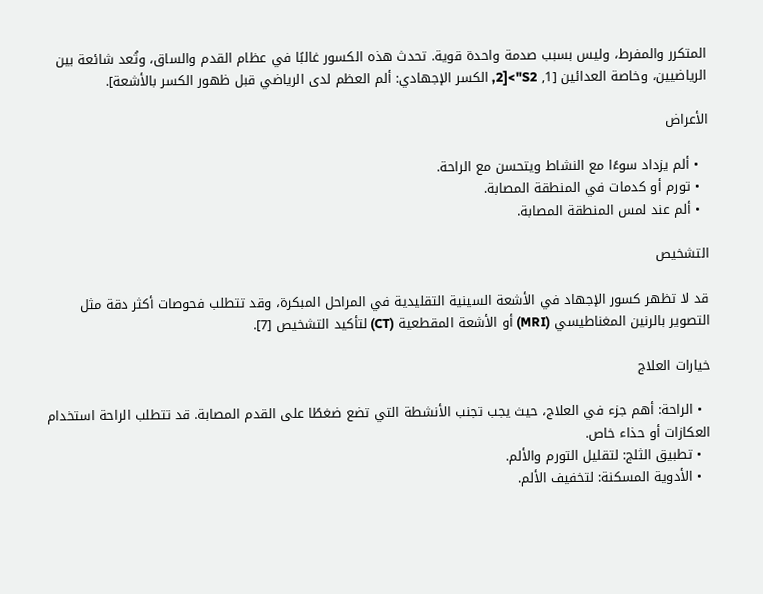المتكرر والمفرط، وليس بسبب صدمة واحدة قوية. تحدث هذه الكسور غالبًا في عظام القدم والساق، وتُعد شائعة بين الرياضيين، وخاصة العدائين [1, S2">[2, الكسر الإجهادي: ألم العظم لدى الرياضي قبل ظهور الكسر بالأشعة].

الأعراض

  • ألم يزداد سوءًا مع النشاط ويتحسن مع الراحة.
  • تورم أو كدمات في المنطقة المصابة.
  • ألم عند لمس المنطقة المصابة.

التشخيص

قد لا تظهر كسور الإجهاد في الأشعة السينية التقليدية في المراحل المبكرة، وقد تتطلب فحوصات أكثر دقة مثل التصوير بالرنين المغناطيسي (MRI) أو الأشعة المقطعية (CT) لتأكيد التشخيص [7].

خيارات العلاج

  • الراحة: أهم جزء في العلاج، حيث يجب تجنب الأنشطة التي تضع ضغطًا على القدم المصابة. قد تتطلب الراحة استخدام العكازات أو حذاء خاص.
  • تطبيق الثلج: لتقليل التورم والألم.
  • الأدوية المسكنة: لتخفيف الألم.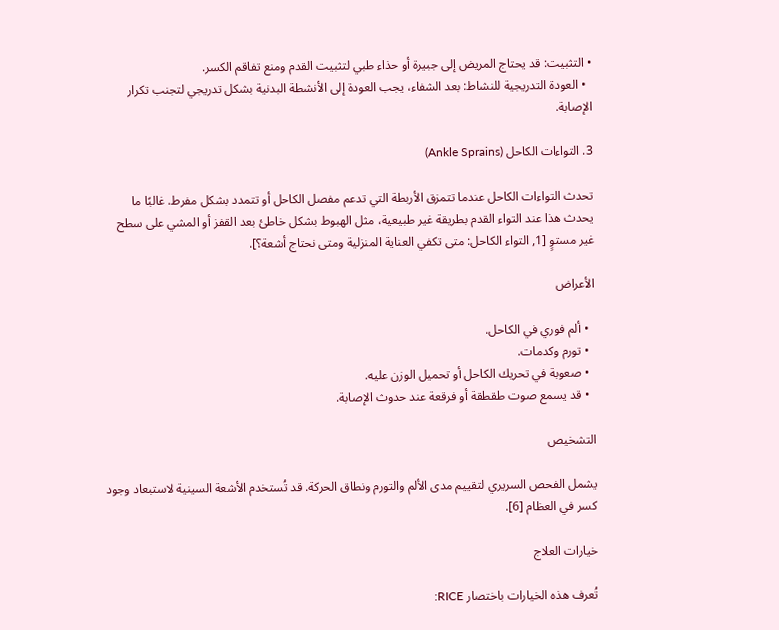• التثبيت: قد يحتاج المريض إلى جبيرة أو حذاء طبي لتثبيت القدم ومنع تفاقم الكسر.
  • العودة التدريجية للنشاط: بعد الشفاء، يجب العودة إلى الأنشطة البدنية بشكل تدريجي لتجنب تكرار الإصابة.

3. التواءات الكاحل (Ankle Sprains)

تحدث التواءات الكاحل عندما تتمزق الأربطة التي تدعم مفصل الكاحل أو تتمدد بشكل مفرط. غالبًا ما يحدث هذا عند التواء القدم بطريقة غير طبيعية، مثل الهبوط بشكل خاطئ بعد القفز أو المشي على سطح غير مستوٍ [1, التواء الكاحل: متى تكفي العناية المنزلية ومتى نحتاج أشعة؟].

الأعراض

  • ألم فوري في الكاحل.
  • تورم وكدمات.
  • صعوبة في تحريك الكاحل أو تحميل الوزن عليه.
  • قد يسمع صوت طقطقة أو فرقعة عند حدوث الإصابة.

التشخيص

يشمل الفحص السريري لتقييم مدى الألم والتورم ونطاق الحركة. قد تُستخدم الأشعة السينية لاستبعاد وجود كسر في العظام [6].

خيارات العلاج

تُعرف هذه الخيارات باختصار RICE: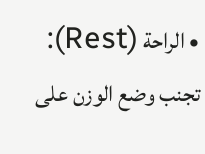• الراحة (Rest): تجنب وضع الوزن على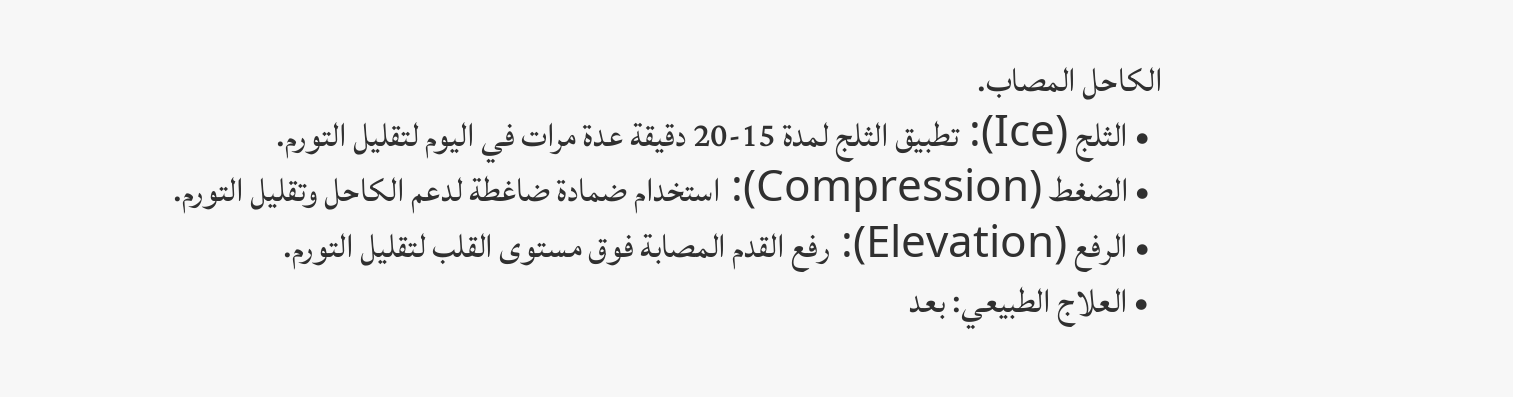الكاحل المصاب.
  • الثلج (Ice): تطبيق الثلج لمدة 15-20 دقيقة عدة مرات في اليوم لتقليل التورم.
  • الضغط (Compression): استخدام ضمادة ضاغطة لدعم الكاحل وتقليل التورم.
  • الرفع (Elevation): رفع القدم المصابة فوق مستوى القلب لتقليل التورم.
  • العلاج الطبيعي: بعد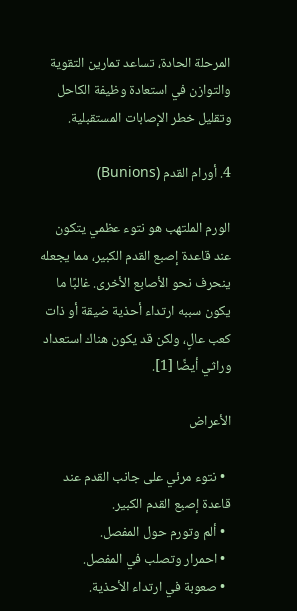المرحلة الحادة، تساعد تمارين التقوية والتوازن في استعادة وظيفة الكاحل وتقليل خطر الإصابات المستقبلية.

4. أورام القدم (Bunions)

الورم الملتهب هو نتوء عظمي يتكون عند قاعدة إصبع القدم الكبير، مما يجعله ينحرف نحو الأصابع الأخرى. غالبًا ما يكون سببه ارتداء أحذية ضيقة أو ذات كعب عالٍ، ولكن قد يكون هناك استعداد وراثي أيضًا [1].

الأعراض

  • نتوء مرئي على جانب القدم عند قاعدة إصبع القدم الكبير.
  • ألم وتورم حول المفصل.
  • احمرار وتصلب في المفصل.
  • صعوبة في ارتداء الأحذية.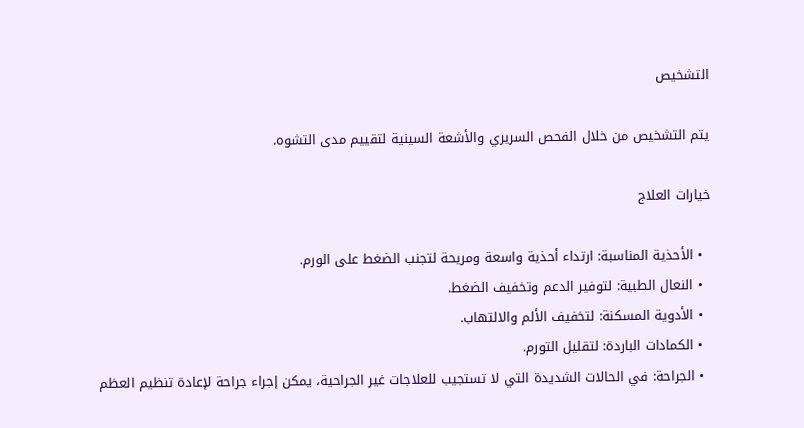التشخيص

يتم التشخيص من خلال الفحص السريري والأشعة السينية لتقييم مدى التشوه.

خيارات العلاج

  • الأحذية المناسبة: ارتداء أحذية واسعة ومريحة لتجنب الضغط على الورم.
  • النعال الطبية: لتوفير الدعم وتخفيف الضغط.
  • الأدوية المسكنة: لتخفيف الألم والالتهاب.
  • الكمادات الباردة: لتقليل التورم.
  • الجراحة: في الحالات الشديدة التي لا تستجيب للعلاجات غير الجراحية، يمكن إجراء جراحة لإعادة تنظيم العظم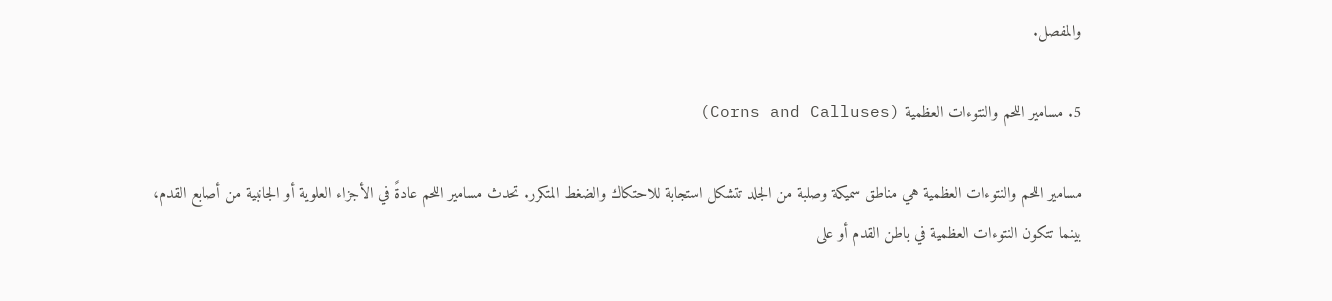والمفصل.

5. مسامير اللحم والنتوءات العظمية (Corns and Calluses)

مسامير اللحم والنتوءات العظمية هي مناطق سميكة وصلبة من الجلد تتشكل استجابة للاحتكاك والضغط المتكرر. تحدث مسامير اللحم عادةً في الأجزاء العلوية أو الجانبية من أصابع القدم، بينما تتكون النتوءات العظمية في باطن القدم أو على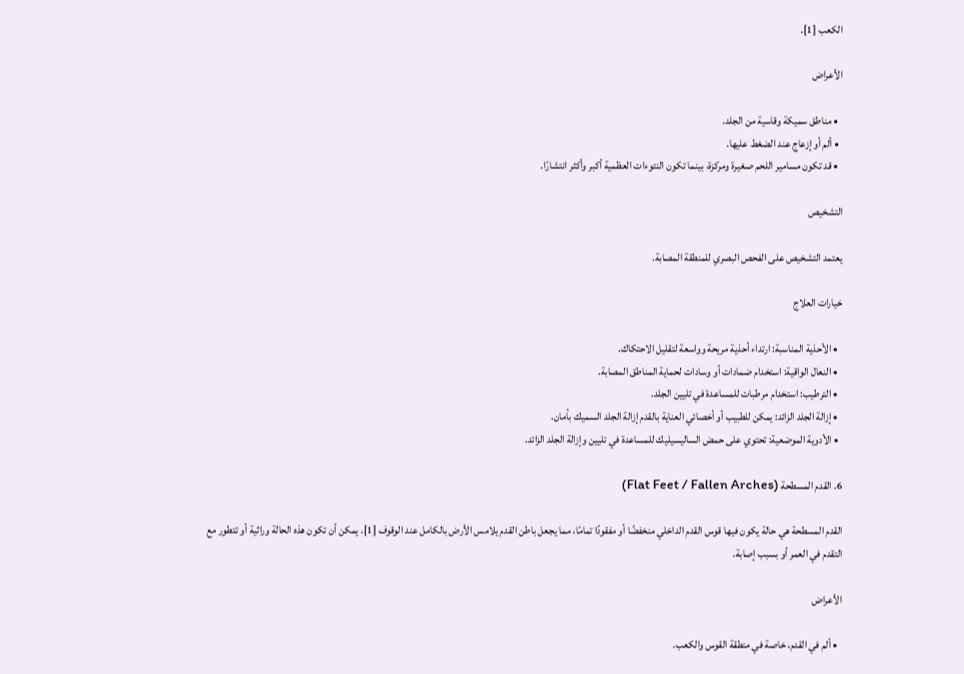الكعب [1].

الأعراض

  • مناطق سميكة وقاسية من الجلد.
  • ألم أو إزعاج عند الضغط عليها.
  • قد تكون مسامير اللحم صغيرة ومركزة، بينما تكون النتوءات العظمية أكبر وأكثر انتشارًا.

التشخيص

يعتمد التشخيص على الفحص البصري للمنطقة المصابة.

خيارات العلاج

  • الأحذية المناسبة: ارتداء أحذية مريحة وواسعة لتقليل الاحتكاك.
  • النعال الواقية: استخدام ضمادات أو وسادات لحماية المناطق المصابة.
  • الترطيب: استخدام مرطبات للمساعدة في تليين الجلد.
  • إزالة الجلد الزائد: يمكن للطبيب أو أخصائي العناية بالقدم إزالة الجلد السميك بأمان.
  • الأدوية الموضعية: تحتوي على حمض الساليسيليك للمساعدة في تليين وإزالة الجلد الزائد.

6. القدم المسطحة (Flat Feet / Fallen Arches)

القدم المسطحة هي حالة يكون فيها قوس القدم الداخلي منخفضًا أو مفقودًا تمامًا، مما يجعل باطن القدم يلامس الأرض بالكامل عند الوقوف [1]. يمكن أن تكون هذه الحالة وراثية أو تتطور مع التقدم في العمر أو بسبب إصابة.

الأعراض

  • ألم في القدم، خاصة في منطقة القوس والكعب.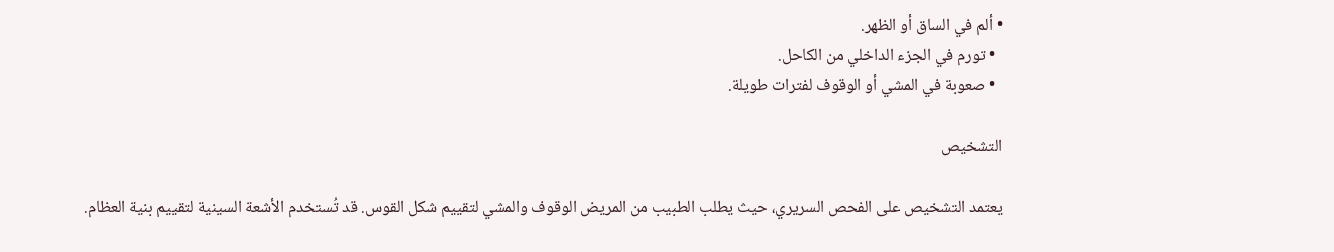• ألم في الساق أو الظهر.
  • تورم في الجزء الداخلي من الكاحل.
  • صعوبة في المشي أو الوقوف لفترات طويلة.

التشخيص

يعتمد التشخيص على الفحص السريري، حيث يطلب الطبيب من المريض الوقوف والمشي لتقييم شكل القوس. قد تُستخدم الأشعة السينية لتقييم بنية العظام.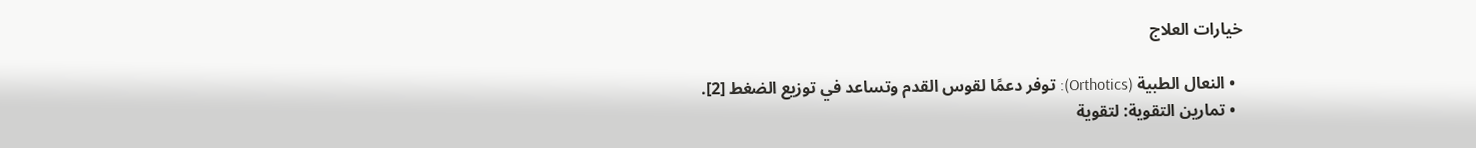خيارات العلاج

  • النعال الطبية (Orthotics): توفر دعمًا لقوس القدم وتساعد في توزيع الضغط [2].
  • تمارين التقوية: لتقوية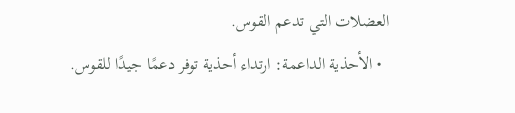العضلات التي تدعم القوس.
  • الأحذية الداعمة: ارتداء أحذية توفر دعمًا جيدًا للقوس.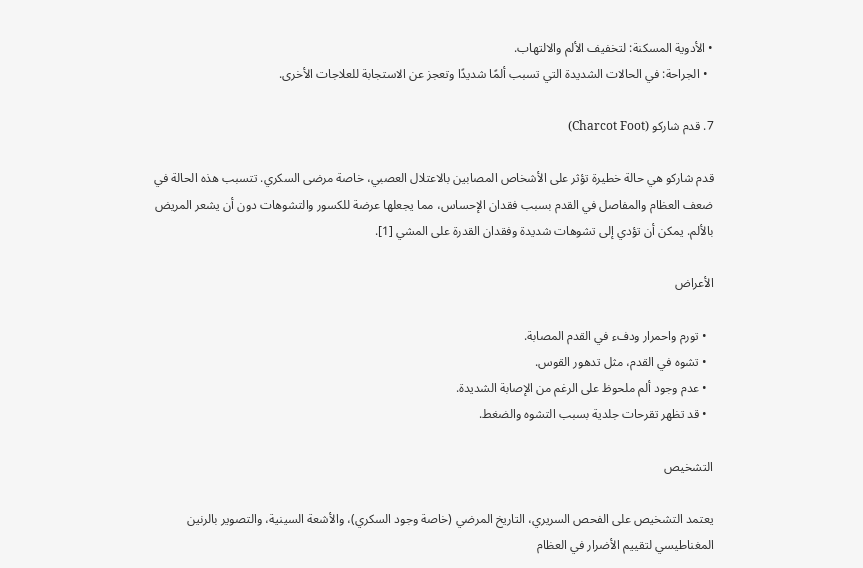• الأدوية المسكنة: لتخفيف الألم والالتهاب.
  • الجراحة: في الحالات الشديدة التي تسبب ألمًا شديدًا وتعجز عن الاستجابة للعلاجات الأخرى.

7. قدم شاركو (Charcot Foot)

قدم شاركو هي حالة خطيرة تؤثر على الأشخاص المصابين بالاعتلال العصبي، خاصة مرضى السكري. تتسبب هذه الحالة في ضعف العظام والمفاصل في القدم بسبب فقدان الإحساس، مما يجعلها عرضة للكسور والتشوهات دون أن يشعر المريض بالألم. يمكن أن تؤدي إلى تشوهات شديدة وفقدان القدرة على المشي [1].

الأعراض

  • تورم واحمرار ودفء في القدم المصابة.
  • تشوه في القدم، مثل تدهور القوس.
  • عدم وجود ألم ملحوظ على الرغم من الإصابة الشديدة.
  • قد تظهر تقرحات جلدية بسبب التشوه والضغط.

التشخيص

يعتمد التشخيص على الفحص السريري، التاريخ المرضي (خاصة وجود السكري)، والأشعة السينية، والتصوير بالرنين المغناطيسي لتقييم الأضرار في العظام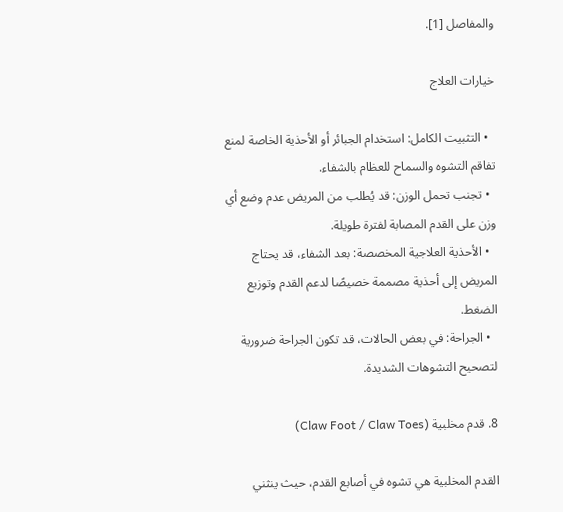والمفاصل [1].

خيارات العلاج

  • التثبيت الكامل: استخدام الجبائر أو الأحذية الخاصة لمنع تفاقم التشوه والسماح للعظام بالشفاء.
  • تجنب تحمل الوزن: قد يُطلب من المريض عدم وضع أي وزن على القدم المصابة لفترة طويلة.
  • الأحذية العلاجية المخصصة: بعد الشفاء، قد يحتاج المريض إلى أحذية مصممة خصيصًا لدعم القدم وتوزيع الضغط.
  • الجراحة: في بعض الحالات، قد تكون الجراحة ضرورية لتصحيح التشوهات الشديدة.

8. قدم مخلبية (Claw Foot / Claw Toes)

القدم المخلبية هي تشوه في أصابع القدم، حيث ينثني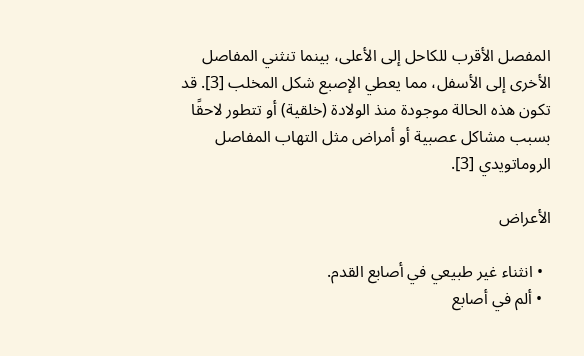المفصل الأقرب للكاحل إلى الأعلى، بينما تنثني المفاصل الأخرى إلى الأسفل، مما يعطي الإصبع شكل المخلب [3]. قد تكون هذه الحالة موجودة منذ الولادة (خلقية) أو تتطور لاحقًا بسبب مشاكل عصبية أو أمراض مثل التهاب المفاصل الروماتويدي [3].

الأعراض

  • انثناء غير طبيعي في أصابع القدم.
  • ألم في أصابع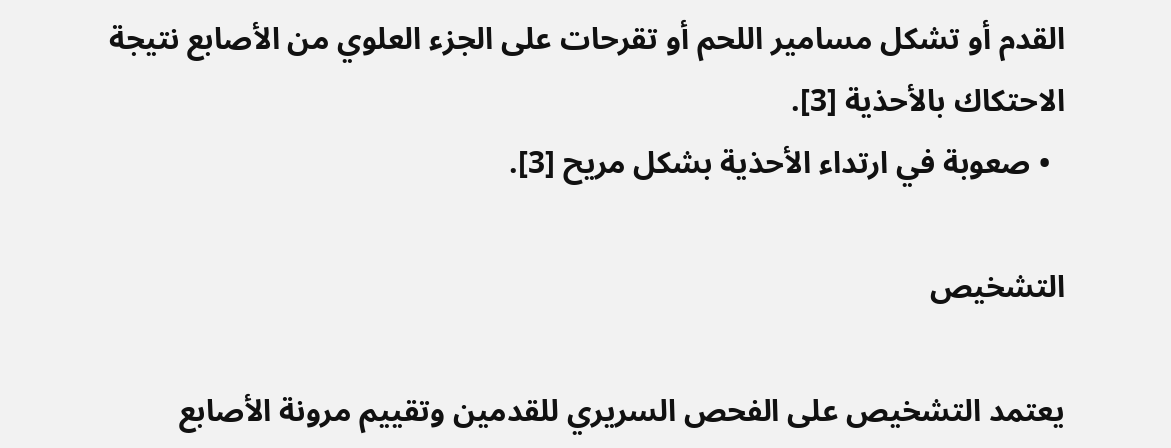القدم أو تشكل مسامير اللحم أو تقرحات على الجزء العلوي من الأصابع نتيجة الاحتكاك بالأحذية [3].
  • صعوبة في ارتداء الأحذية بشكل مريح [3].

التشخيص

يعتمد التشخيص على الفحص السريري للقدمين وتقييم مرونة الأصابع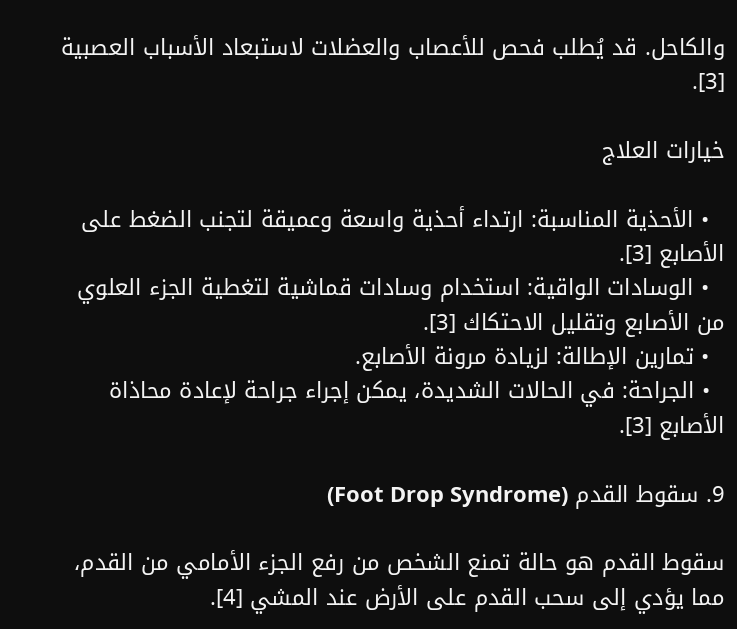والكاحل. قد يُطلب فحص للأعصاب والعضلات لاستبعاد الأسباب العصبية [3].

خيارات العلاج

  • الأحذية المناسبة: ارتداء أحذية واسعة وعميقة لتجنب الضغط على الأصابع [3].
  • الوسادات الواقية: استخدام وسادات قماشية لتغطية الجزء العلوي من الأصابع وتقليل الاحتكاك [3].
  • تمارين الإطالة: لزيادة مرونة الأصابع.
  • الجراحة: في الحالات الشديدة، يمكن إجراء جراحة لإعادة محاذاة الأصابع [3].

9. سقوط القدم (Foot Drop Syndrome)

سقوط القدم هو حالة تمنع الشخص من رفع الجزء الأمامي من القدم، مما يؤدي إلى سحب القدم على الأرض عند المشي [4].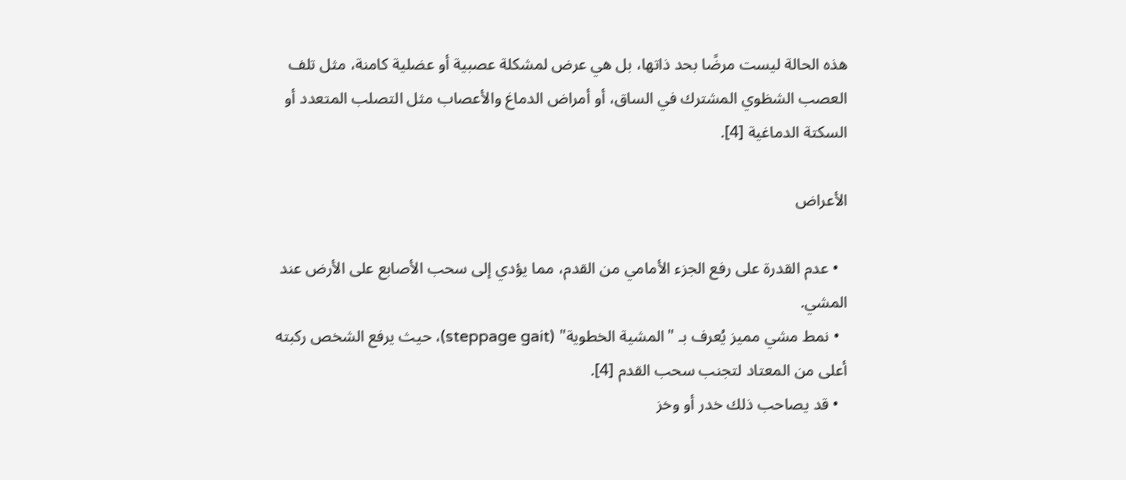هذه الحالة ليست مرضًا بحد ذاتها، بل هي عرض لمشكلة عصبية أو عضلية كامنة، مثل تلف العصب الشظوي المشترك في الساق، أو أمراض الدماغ والأعصاب مثل التصلب المتعدد أو السكتة الدماغية [4].

الأعراض

  • عدم القدرة على رفع الجزء الأمامي من القدم، مما يؤدي إلى سحب الأصابع على الأرض عند المشي.
  • نمط مشي مميز يُعرف بـ "المشية الخطوية" (steppage gait)، حيث يرفع الشخص ركبته أعلى من المعتاد لتجنب سحب القدم [4].
  • قد يصاحب ذلك خدر أو وخز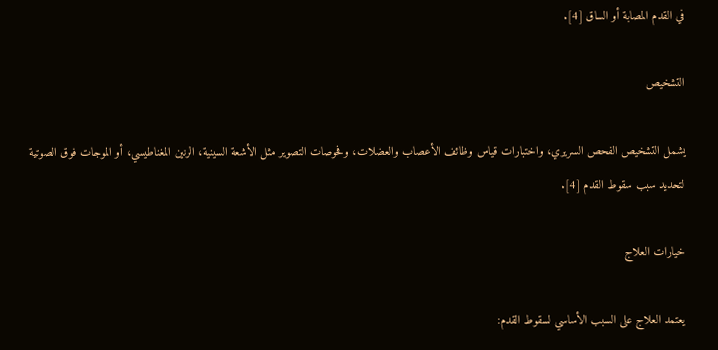في القدم المصابة أو الساق [4].

التشخيص

يشمل التشخيص الفحص السريري، واختبارات قياس وظائف الأعصاب والعضلات، وفحوصات التصوير مثل الأشعة السينية، الرنين المغناطيسي، أو الموجات فوق الصوتية لتحديد سبب سقوط القدم [4].

خيارات العلاج

يعتمد العلاج على السبب الأساسي لسقوط القدم: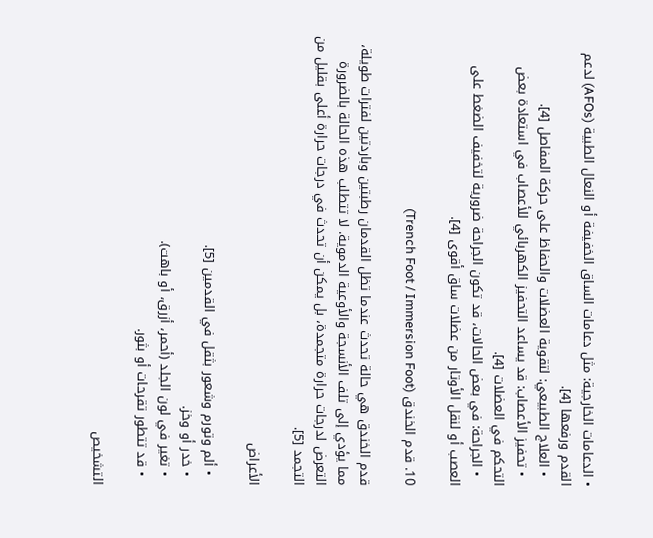• الدعامات الخارجية: مثل دعامات الساق الخفيفة أو النعال الطبية (AFOs) لدعم القدم ورفعها [4].
  • العلاج الطبيعي: لتقوية العضلات والحفاظ على حركة المفاصل [4].
  • تحفيز الأعصاب: قد يساعد التحفيز الكهربائي للأعصاب في استعادة بعض التحكم في العضلات [4].
  • الجراحة: في بعض الحالات، قد تكون الجراحة ضرورية لتخفيف الضغط على العصب أو لنقل الأوتار من عضلات ساق أقوى [4].

10. قدم الخندق (Trench Foot / Immersion Foot)

قدم الخندق هي حالة تحدث عندما تظل القدمان رطبتين وباردتين لفترات طويلة، مما يؤدي إلى تلف الأنسجة والأوعية الدموية. لا تتطلب هذه الحالة بالضرورة التعرض لدرجات حرارة متجمدة، بل يمكن أن تحدث في درجات حرارة أعلى بقليل من التجمد [5].

الأعراض

  • ألم وتورم وشعور بثقل في القدمين [5].
  • خدر أو وخز.
  • تغير في لون الجلد (أحمر، أزرق، أو باهت).
  • قد تتطور تقرحات أو بثور.

التشخيص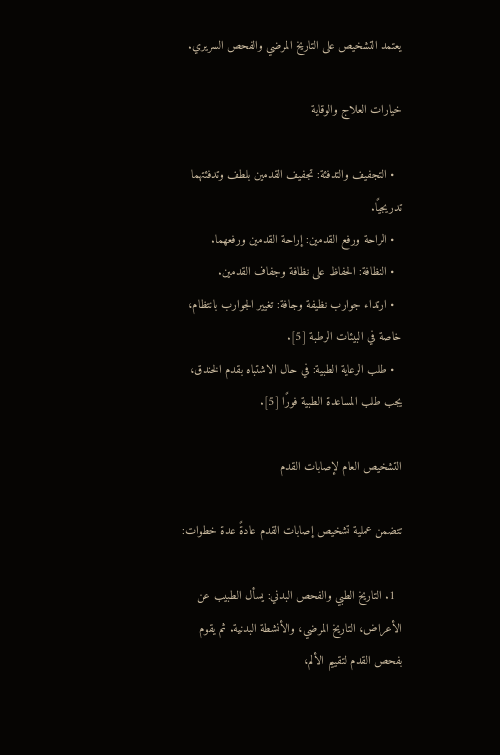يعتمد التشخيص على التاريخ المرضي والفحص السريري.

خيارات العلاج والوقاية

  • التجفيف والتدفئة: تجفيف القدمين بلطف وتدفئتهما تدريجيًا.
  • الراحة ورفع القدمين: إراحة القدمين ورفعهما.
  • النظافة: الحفاظ على نظافة وجفاف القدمين.
  • ارتداء جوارب نظيفة وجافة: تغيير الجوارب بانتظام، خاصة في البيئات الرطبة [5].
  • طلب الرعاية الطبية: في حال الاشتباه بقدم الخندق، يجب طلب المساعدة الطبية فورًا [5].

التشخيص العام لإصابات القدم

تتضمن عملية تشخيص إصابات القدم عادةً عدة خطوات:

  1. التاريخ الطبي والفحص البدني: يسأل الطبيب عن الأعراض، التاريخ المرضي، والأنشطة البدنية. ثم يقوم بفحص القدم لتقييم الألم،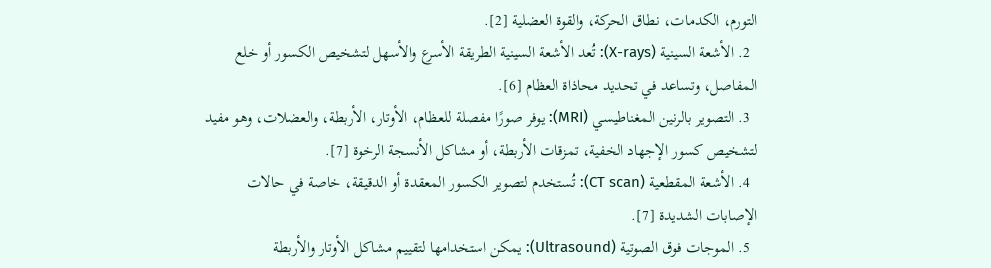التورم، الكدمات، نطاق الحركة، والقوة العضلية [2].
  2. الأشعة السينية (X-rays): تُعد الأشعة السينية الطريقة الأسرع والأسهل لتشخيص الكسور أو خلع المفاصل، وتساعد في تحديد محاذاة العظام [6].
  3. التصوير بالرنين المغناطيسي (MRI): يوفر صورًا مفصلة للعظام، الأوتار، الأربطة، والعضلات، وهو مفيد لتشخيص كسور الإجهاد الخفية، تمزقات الأربطة، أو مشاكل الأنسجة الرخوة [7].
  4. الأشعة المقطعية (CT scan): تُستخدم لتصوير الكسور المعقدة أو الدقيقة، خاصة في حالات الإصابات الشديدة [7].
  5. الموجات فوق الصوتية (Ultrasound): يمكن استخدامها لتقييم مشاكل الأوتار والأربطة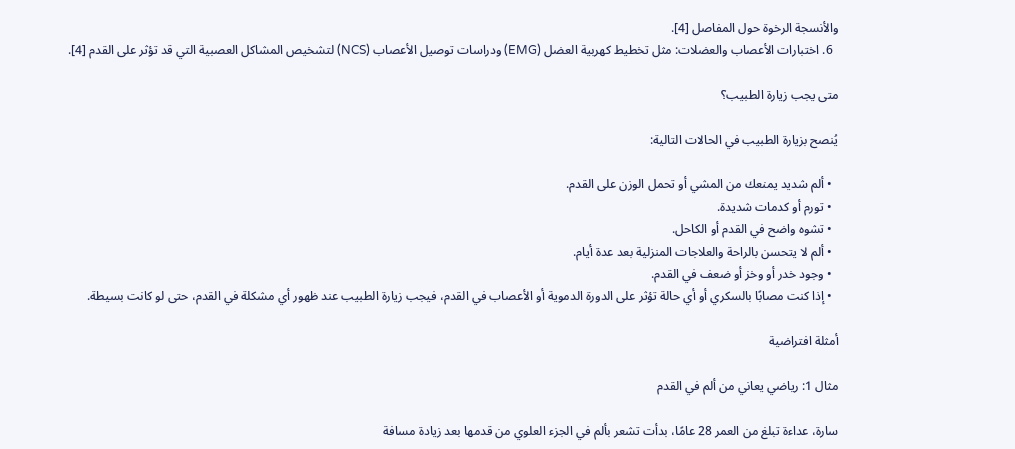والأنسجة الرخوة حول المفاصل [4].
  6. اختبارات الأعصاب والعضلات: مثل تخطيط كهربية العضل (EMG) ودراسات توصيل الأعصاب (NCS) لتشخيص المشاكل العصبية التي قد تؤثر على القدم [4].

متى يجب زيارة الطبيب؟

يُنصح بزيارة الطبيب في الحالات التالية:

  • ألم شديد يمنعك من المشي أو تحمل الوزن على القدم.
  • تورم أو كدمات شديدة.
  • تشوه واضح في القدم أو الكاحل.
  • ألم لا يتحسن بالراحة والعلاجات المنزلية بعد عدة أيام.
  • وجود خدر أو وخز أو ضعف في القدم.
  • إذا كنت مصابًا بالسكري أو أي حالة تؤثر على الدورة الدموية أو الأعصاب في القدم، فيجب زيارة الطبيب عند ظهور أي مشكلة في القدم، حتى لو كانت بسيطة.

أمثلة افتراضية

مثال 1: رياضي يعاني من ألم في القدم

سارة، عداءة تبلغ من العمر 28 عامًا، بدأت تشعر بألم في الجزء العلوي من قدمها بعد زيادة مسافة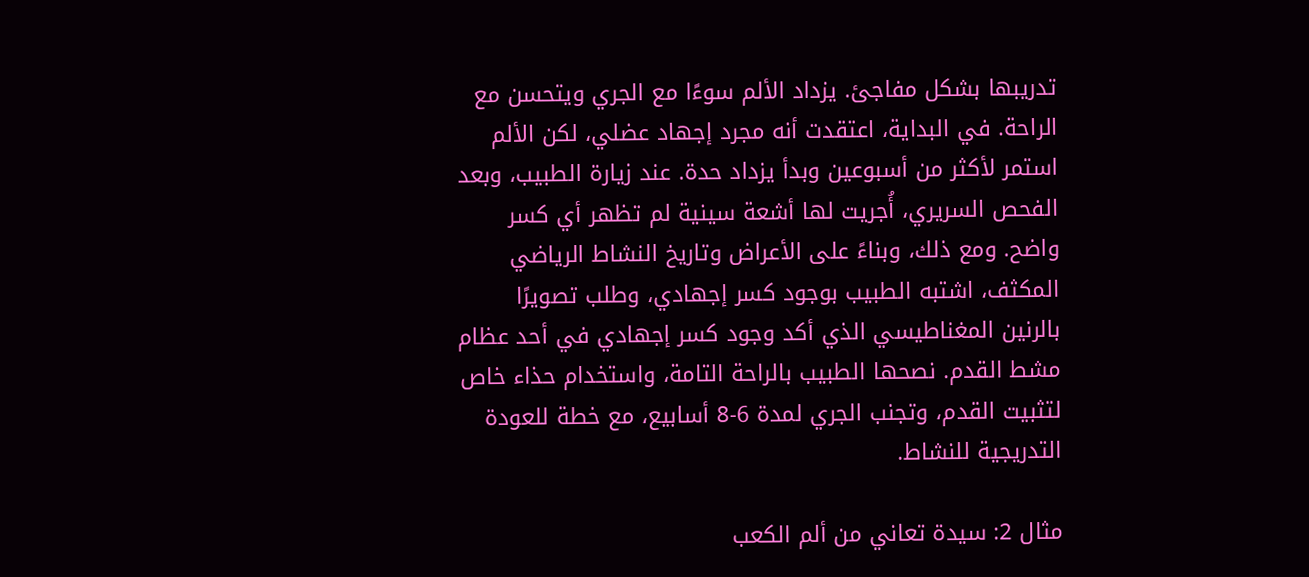تدريبها بشكل مفاجئ. يزداد الألم سوءًا مع الجري ويتحسن مع الراحة. في البداية، اعتقدت أنه مجرد إجهاد عضلي، لكن الألم استمر لأكثر من أسبوعين وبدأ يزداد حدة. عند زيارة الطبيب، وبعد الفحص السريري، أُجريت لها أشعة سينية لم تظهر أي كسر واضح. ومع ذلك، وبناءً على الأعراض وتاريخ النشاط الرياضي المكثف، اشتبه الطبيب بوجود كسر إجهادي، وطلب تصويرًا بالرنين المغناطيسي الذي أكد وجود كسر إجهادي في أحد عظام مشط القدم. نصحها الطبيب بالراحة التامة، واستخدام حذاء خاص لتثبيت القدم، وتجنب الجري لمدة 6-8 أسابيع، مع خطة للعودة التدريجية للنشاط.

مثال 2: سيدة تعاني من ألم الكعب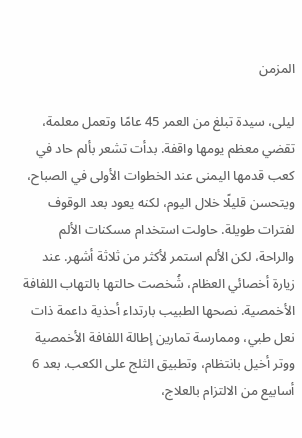المزمن

ليلى، سيدة تبلغ من العمر 45 عامًا وتعمل معلمة، تقضي معظم يومها واقفة. بدأت تشعر بألم حاد في كعب قدمها اليمنى عند الخطوات الأولى في الصباح، ويتحسن قليلًا خلال اليوم، لكنه يعود بعد الوقوف لفترات طويلة. حاولت استخدام مسكنات الألم والراحة، لكن الألم استمر لأكثر من ثلاثة أشهر. عند زيارة أخصائي العظام، شُخصت حالتها بالتهاب اللفافة الأخمصية. نصحها الطبيب بارتداء أحذية داعمة ذات نعل طبي، وممارسة تمارين إطالة اللفافة الأخمصية ووتر أخيل بانتظام، وتطبيق الثلج على الكعب. بعد 6 أسابيع من الالتزام بالعلاج،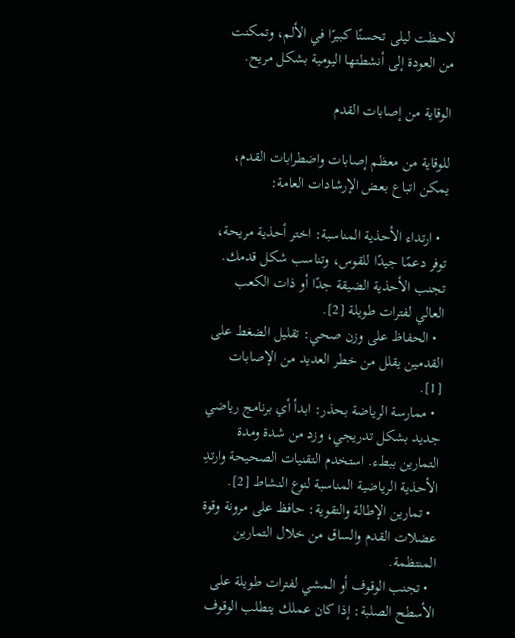لاحظت ليلى تحسنًا كبيرًا في الألم، وتمكنت من العودة إلى أنشطتها اليومية بشكل مريح.

الوقاية من إصابات القدم

للوقاية من معظم إصابات واضطرابات القدم، يمكن اتباع بعض الإرشادات العامة:

  • ارتداء الأحذية المناسبة: اختر أحذية مريحة، توفر دعمًا جيدًا للقوس، وتناسب شكل قدمك. تجنب الأحذية الضيقة جدًا أو ذات الكعب العالي لفترات طويلة [2].
  • الحفاظ على وزن صحي: تقليل الضغط على القدمين يقلل من خطر العديد من الإصابات [1].
  • ممارسة الرياضة بحذر: ابدأ أي برنامج رياضي جديد بشكل تدريجي، وزد من شدة ومدة التمارين ببطء. استخدم التقنيات الصحيحة وارتدِ الأحذية الرياضية المناسبة لنوع النشاط [2].
  • تمارين الإطالة والتقوية: حافظ على مرونة وقوة عضلات القدم والساق من خلال التمارين المنتظمة.
  • تجنب الوقوف أو المشي لفترات طويلة على الأسطح الصلبة: إذا كان عملك يتطلب الوقوف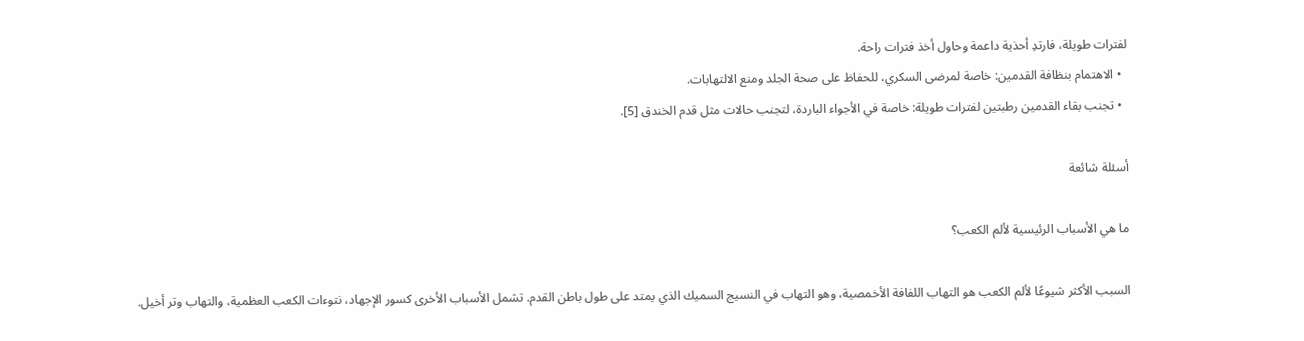لفترات طويلة، فارتدِ أحذية داعمة وحاول أخذ فترات راحة.
  • الاهتمام بنظافة القدمين: خاصة لمرضى السكري، للحفاظ على صحة الجلد ومنع الالتهابات.
  • تجنب بقاء القدمين رطبتين لفترات طويلة: خاصة في الأجواء الباردة، لتجنب حالات مثل قدم الخندق [5].

أسئلة شائعة

ما هي الأسباب الرئيسية لألم الكعب؟

السبب الأكثر شيوعًا لألم الكعب هو التهاب اللفافة الأخمصية، وهو التهاب في النسيج السميك الذي يمتد على طول باطن القدم. تشمل الأسباب الأخرى كسور الإجهاد، نتوءات الكعب العظمية، والتهاب وتر أخيل.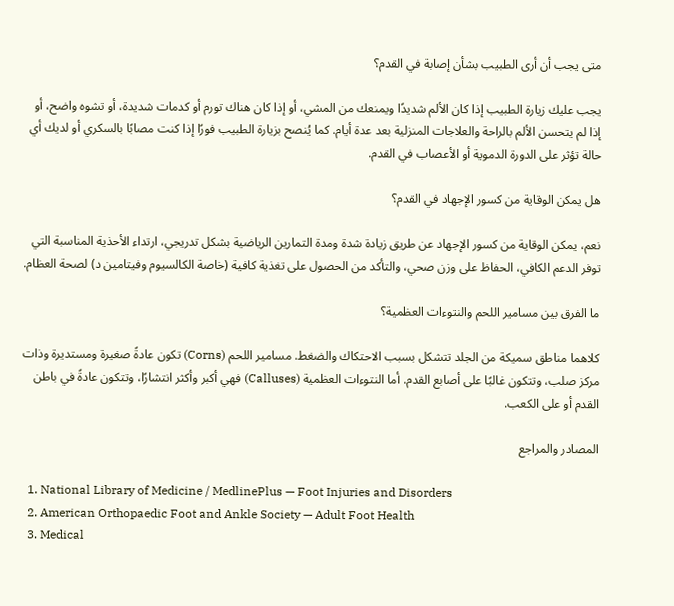متى يجب أن أرى الطبيب بشأن إصابة في القدم؟

يجب عليك زيارة الطبيب إذا كان الألم شديدًا ويمنعك من المشي، أو إذا كان هناك تورم أو كدمات شديدة، أو تشوه واضح، أو إذا لم يتحسن الألم بالراحة والعلاجات المنزلية بعد عدة أيام. كما يُنصح بزيارة الطبيب فورًا إذا كنت مصابًا بالسكري أو لديك أي حالة تؤثر على الدورة الدموية أو الأعصاب في القدم.

هل يمكن الوقاية من كسور الإجهاد في القدم؟

نعم، يمكن الوقاية من كسور الإجهاد عن طريق زيادة شدة ومدة التمارين الرياضية بشكل تدريجي، ارتداء الأحذية المناسبة التي توفر الدعم الكافي، الحفاظ على وزن صحي، والتأكد من الحصول على تغذية كافية (خاصة الكالسيوم وفيتامين د) لصحة العظام.

ما الفرق بين مسامير اللحم والنتوءات العظمية؟

كلاهما مناطق سميكة من الجلد تتشكل بسبب الاحتكاك والضغط. مسامير اللحم (Corns) تكون عادةً صغيرة ومستديرة وذات مركز صلب، وتتكون غالبًا على أصابع القدم. أما النتوءات العظمية (Calluses) فهي أكبر وأكثر انتشارًا، وتتكون عادةً في باطن القدم أو على الكعب.

المصادر والمراجع

  1. National Library of Medicine / MedlinePlus — Foot Injuries and Disorders
  2. American Orthopaedic Foot and Ankle Society — Adult Foot Health
  3. Medical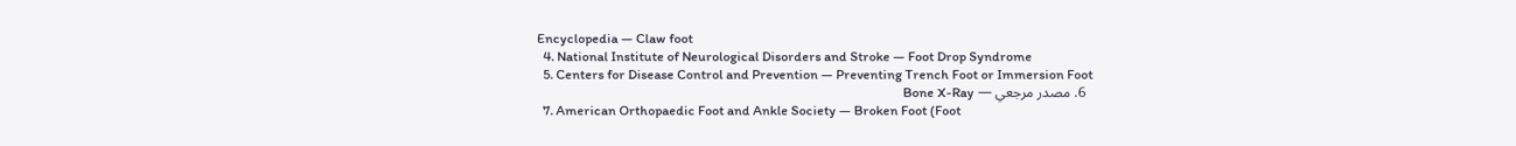Encyclopedia — Claw foot
  4. National Institute of Neurological Disorders and Stroke — Foot Drop Syndrome
  5. Centers for Disease Control and Prevention — Preventing Trench Foot or Immersion Foot
  6. مصدر مرجعي — Bone X-Ray
  7. American Orthopaedic Foot and Ankle Society — Broken Foot (Foot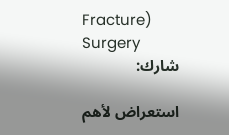Fracture) Surgery
شارك:

استعراض لأهم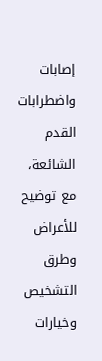إصابات واضطرابات القدم الشائعة، مع توضيح للأعراض وطرق التشخيص وخيارات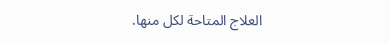العلاج المتاحة لكل منها.